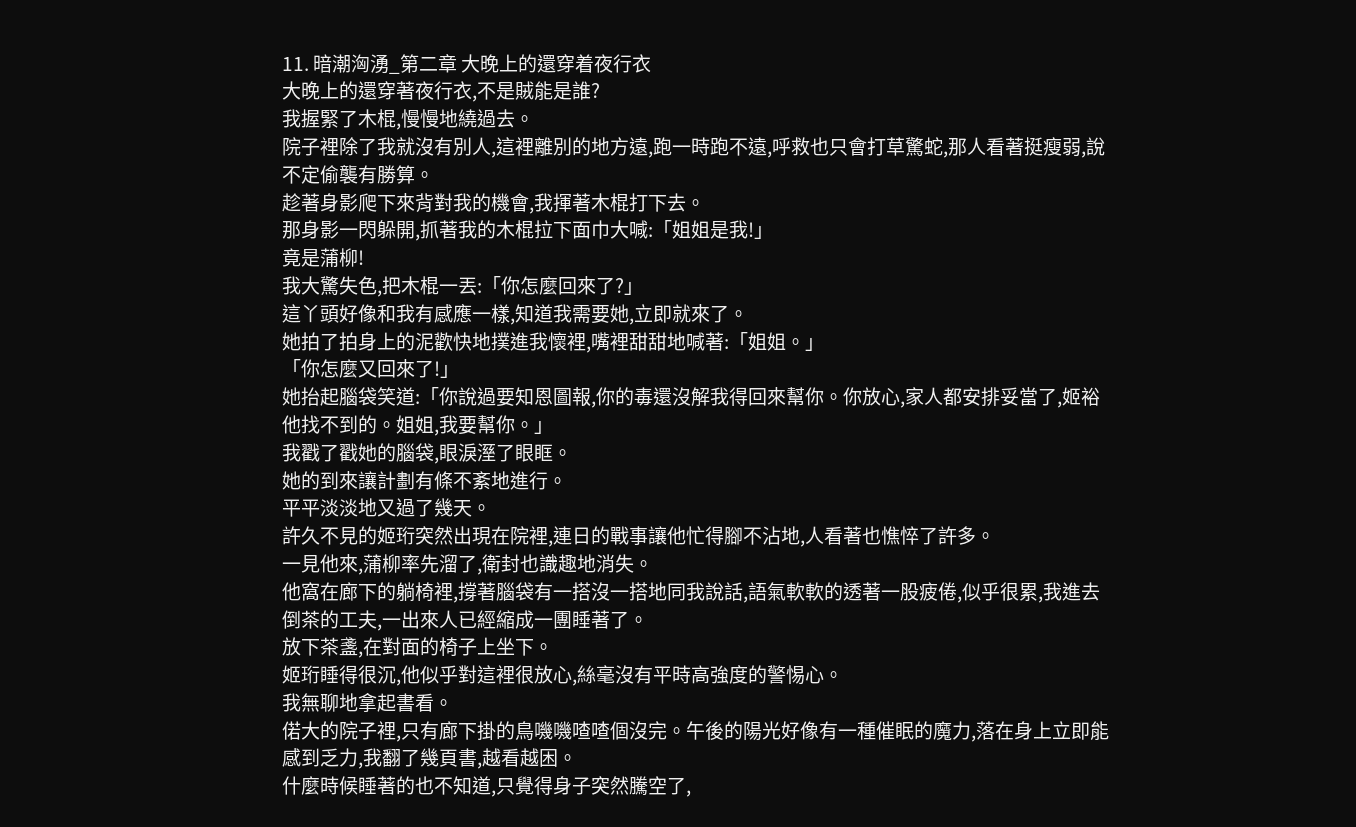11. 暗潮洶湧_第二章 大晚上的還穿着夜行衣
大晚上的還穿著夜行衣,不是賊能是誰?
我握緊了木棍,慢慢地繞過去。
院子裡除了我就沒有別人,這裡離別的地方遠,跑一時跑不遠,呼救也只會打草驚蛇,那人看著挺瘦弱,說不定偷襲有勝算。
趁著身影爬下來背對我的機會,我揮著木棍打下去。
那身影一閃躲開,抓著我的木棍拉下面巾大喊:「姐姐是我!」
竟是蒲柳!
我大驚失色,把木棍一丟:「你怎麼回來了?」
這丫頭好像和我有感應一樣,知道我需要她,立即就來了。
她拍了拍身上的泥歡快地撲進我懷裡,嘴裡甜甜地喊著:「姐姐。」
「你怎麼又回來了!」
她抬起腦袋笑道:「你說過要知恩圖報,你的毒還沒解我得回來幫你。你放心,家人都安排妥當了,姬裕他找不到的。姐姐,我要幫你。」
我戳了戳她的腦袋,眼淚溼了眼眶。
她的到來讓計劃有條不紊地進行。
平平淡淡地又過了幾天。
許久不見的姬珩突然出現在院裡,連日的戰事讓他忙得腳不沾地,人看著也憔悴了許多。
一見他來,蒲柳率先溜了,衛封也識趣地消失。
他窩在廊下的躺椅裡,撐著腦袋有一搭沒一搭地同我說話,語氣軟軟的透著一股疲倦,似乎很累,我進去倒茶的工夫,一出來人已經縮成一團睡著了。
放下茶盞,在對面的椅子上坐下。
姬珩睡得很沉,他似乎對這裡很放心,絲毫沒有平時高強度的警惕心。
我無聊地拿起書看。
偌大的院子裡,只有廊下掛的鳥嘰嘰喳喳個沒完。午後的陽光好像有一種催眠的魔力,落在身上立即能感到乏力,我翻了幾頁書,越看越困。
什麼時候睡著的也不知道,只覺得身子突然騰空了,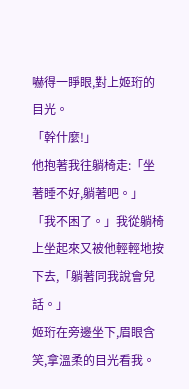嚇得一睜眼,對上姬珩的目光。
「幹什麼!」
他抱著我往躺椅走:「坐著睡不好,躺著吧。」
「我不困了。」我從躺椅上坐起來又被他輕輕地按下去,「躺著同我說會兒話。」
姬珩在旁邊坐下,眉眼含笑,拿溫柔的目光看我。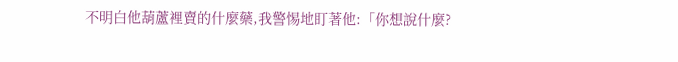不明白他葫蘆裡賣的什麼藥,我警惕地盯著他:「你想說什麼?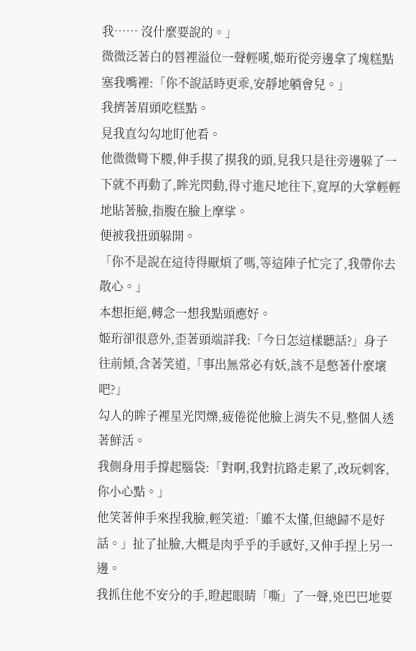我…… 沒什麼要說的。」
微微泛著白的唇裡溢位一聲輕嘆,姬珩從旁邊拿了塊糕點塞我嘴裡:「你不說話時更乖,安靜地躺會兒。」
我擠著眉頭吃糕點。
見我直勾勾地盯他看。
他微微彎下腰,伸手摸了摸我的頭,見我只是往旁邊躲了一下就不再動了,眸光閃動,得寸進尺地往下,寬厚的大掌輕輕地貼著臉,指腹在臉上摩挲。
便被我扭頭躲開。
「你不是說在這待得厭煩了嗎,等這陣子忙完了,我帶你去散心。」
本想拒絕,轉念一想我點頭應好。
姬珩卻很意外,歪著頭端詳我:「今日怎這樣聽話?」身子往前傾,含著笑道,「事出無常必有妖,該不是憋著什麼壞吧?」
勾人的眸子裡星光閃爍,疲倦從他臉上消失不見,整個人透著鮮活。
我側身用手撐起腦袋:「對啊,我對抗路走累了,改玩刺客,你小心點。」
他笑著伸手來捏我臉,輕笑道:「雖不太懂,但總歸不是好話。」扯了扯臉,大概是肉乎乎的手感好,又伸手捏上另一邊。
我抓住他不安分的手,瞪起眼睛「嘶」了一聲,兇巴巴地要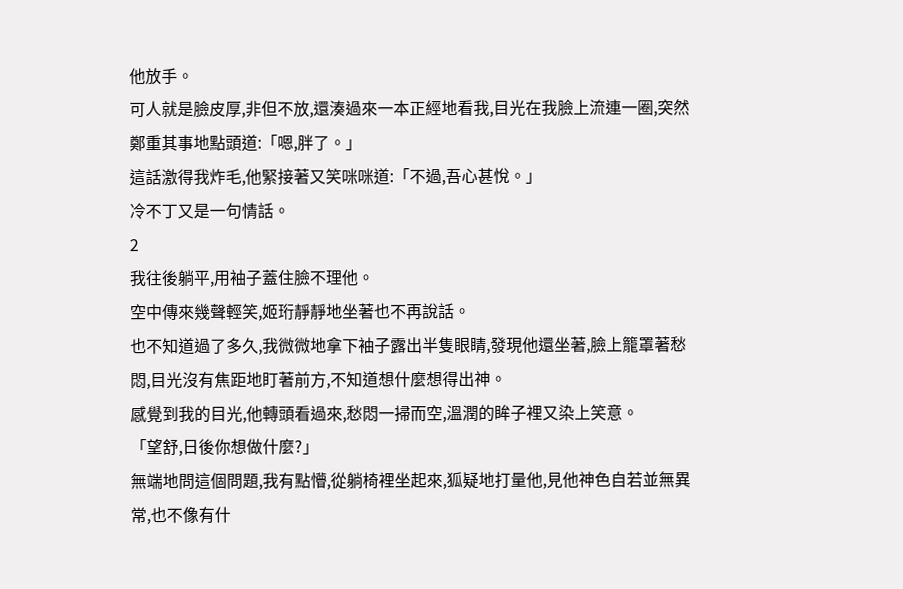他放手。
可人就是臉皮厚,非但不放,還湊過來一本正經地看我,目光在我臉上流連一圈,突然鄭重其事地點頭道:「嗯,胖了。」
這話激得我炸毛,他緊接著又笑咪咪道:「不過,吾心甚悅。」
冷不丁又是一句情話。
2
我往後躺平,用袖子蓋住臉不理他。
空中傳來幾聲輕笑,姬珩靜靜地坐著也不再說話。
也不知道過了多久,我微微地拿下袖子露出半隻眼睛,發現他還坐著,臉上籠罩著愁悶,目光沒有焦距地盯著前方,不知道想什麼想得出神。
感覺到我的目光,他轉頭看過來,愁悶一掃而空,溫潤的眸子裡又染上笑意。
「望舒,日後你想做什麼?」
無端地問這個問題,我有點懵,從躺椅裡坐起來,狐疑地打量他,見他神色自若並無異常,也不像有什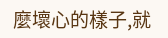麼壞心的樣子,就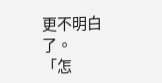更不明白了。
「怎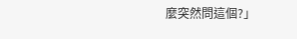麼突然問這個?」